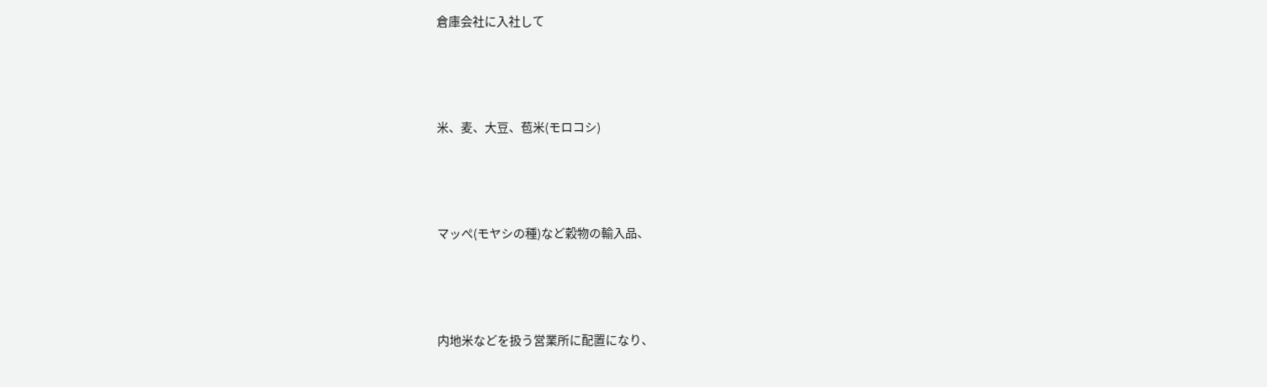倉庫会社に入社して



米、麦、大豆、苞米(モロコシ)



マッぺ(モヤシの種)など穀物の輸入品、



内地米などを扱う営業所に配置になり、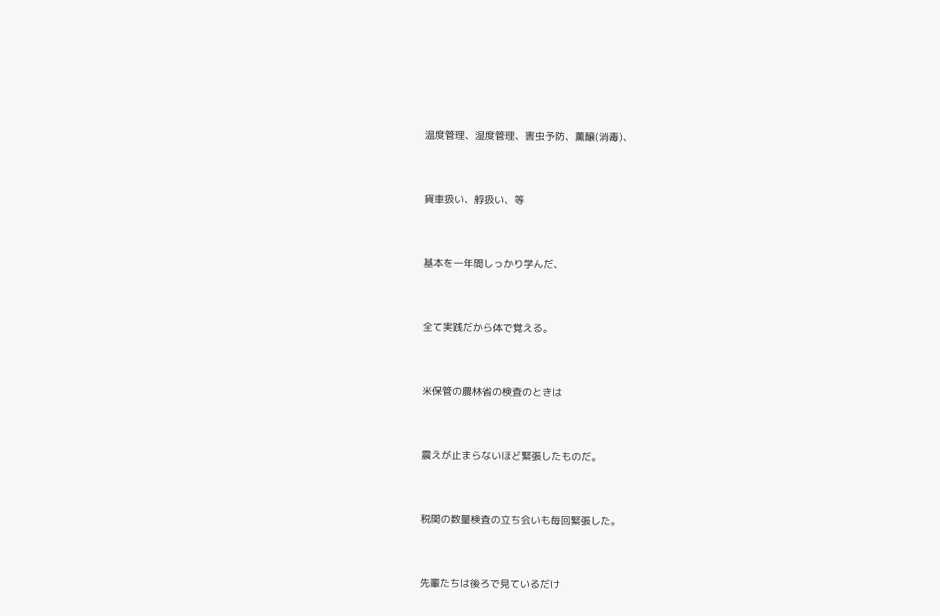温度管理、湿度管理、害虫予防、薫醸(消毒)、



貨車扱い、艀扱い、等



基本を一年間しっかり学んだ、



全て実践だから体で覚える。



米保管の農林省の検査のときは



震えが止まらないほど緊張したものだ。



税関の数量検査の立ち会いも毎回緊張した。



先輩たちは後ろで見ているだけ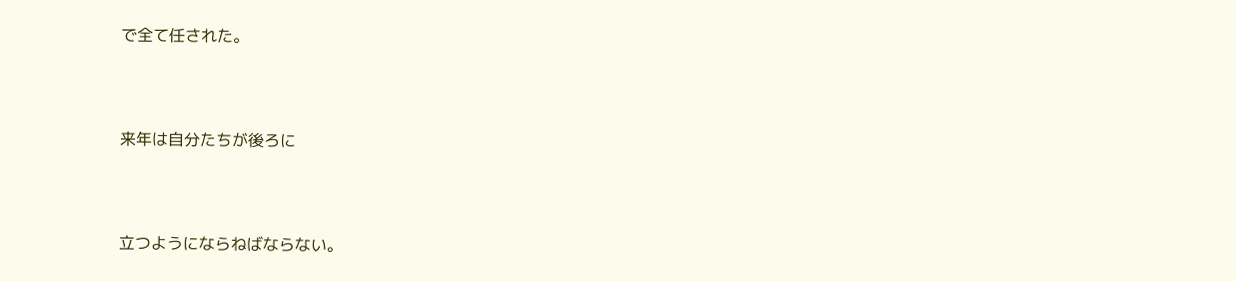で全て任された。



来年は自分たちが後ろに



立つようにならねばならない。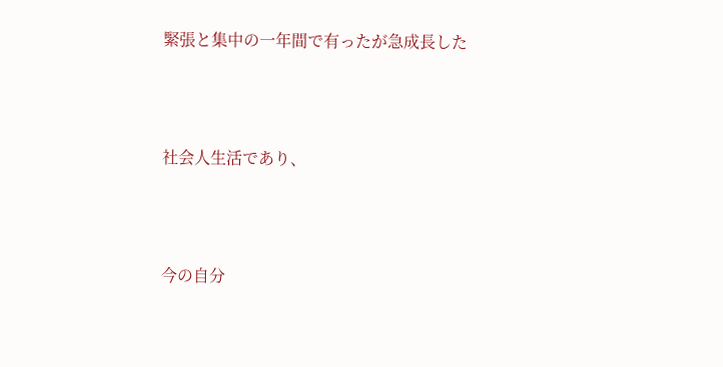緊張と集中の一年間で有ったが急成長した



社会人生活であり、



今の自分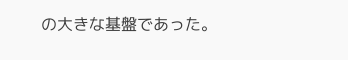の大きな基盤であった。